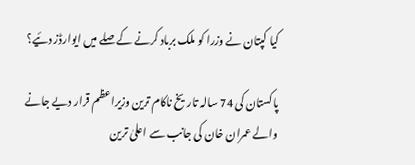کیا کپتان نے وزرا کو ملک برباد کرنے کے صلے میں ایوارڈز دئیے؟

پاکستان کی 74 سالہ تاریخ ناکام ترین وزیراعظم قرار دیے جانے والے عمران خان کی جانب سے اعلیٰ ترین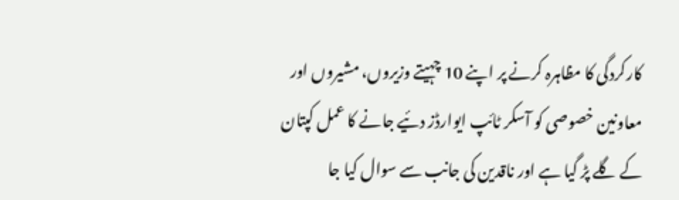کارکردگی کا مظاہرہ کرنے پر اپنے 10 چہیتے وزیروں، مشیروں اور معاونین خصوصی کو آسکر ٹائپ ایوارڈز دئیے جانے کا عمل کپتان کے گلے پڑ گیا ہے اور ناقدین کی جانب سے سوال کیا جا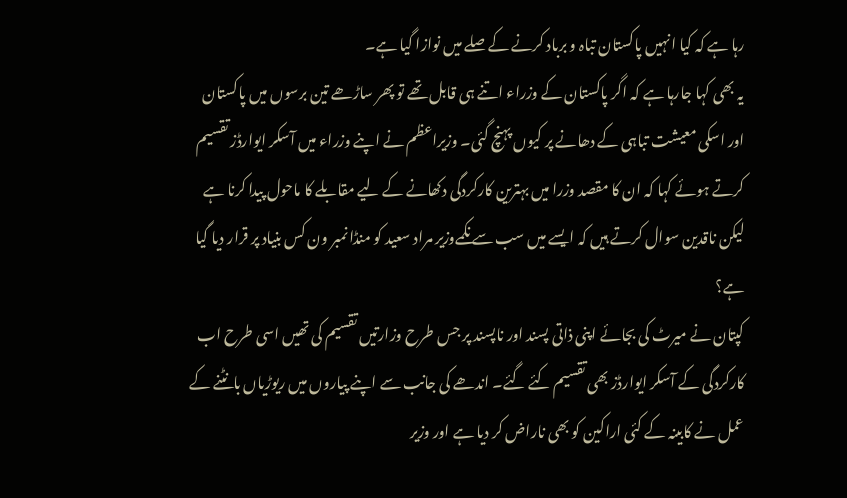رہا ہے کہ کیا انہیں پاکستان تباہ و برباد کرنے کے صلے میں نوازا گیا ہے۔
یہ بھی کہا جارہا ہے کہ اگر پاکستان کے وزراء اتنے ہی قابل تھے تو پھر ساڑھے تین برسوں میں پاکستان اور اسکی معیشت تباہی کے دھانے پر کیوں پہنچ گئی۔ وزیراعظم نے اپنے وزراء میں آسکر ایوارڈز تقسیم کرتے ہوئے کہا کہ ان کا مقصد وزرا میں بہترین کارکردگی دکھانے کے لیے مقابلے کا ماحول پیدا کرنا ہے لیکن ناقدین سوال کرتے ہیں کہ ایسے میں سب سے نکمےوزیر مراد سعید کو منڈا نمبر ون کس بنیاد پر قرار دیا گیا ہے؟
کپتان نے میرٹ کی بجائے اپنی ذاتی پسند اور ناپسند پر جس طرح وزارتیں تقسیم کی تھیں اسی طرح اب کارکردگی کے آسکر ایوارڈز بھی تقسیم کئے گئے۔ اندھے کی جانب سے اپنے پیاروں میں ریوڑیاں بانٹنے کے عمل نے کابینہ کے کئی اراکین کو بھی ناراض کر دیا ہے اور وزیر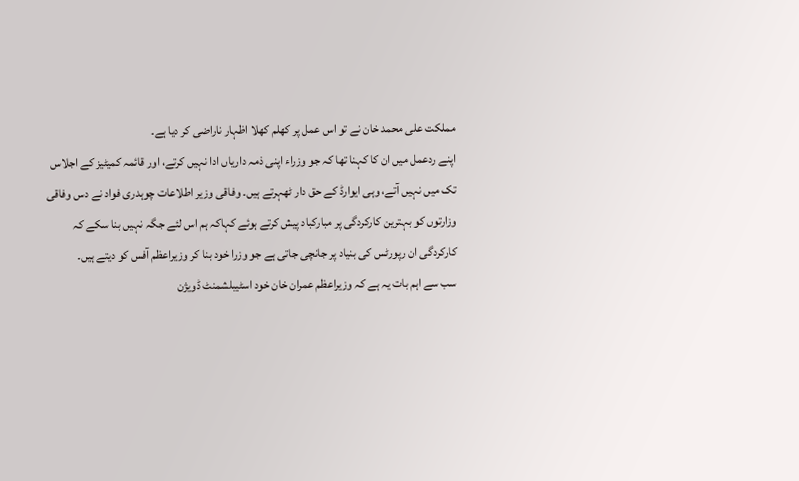مملکت علی محمد خان نے تو اس عمل پر کھلم کھلا اظہار ناراضی کر دیا ہے۔
اپنے ردعمل میں ان کا کہنا تھا کہ جو وزراء اپنی ذمہ داریاں ادا نہیں کرتے، اور قائمہ کمیٹیز کے اجلاس تک میں نہیں آتے، وہی ایوارڈ کے حق دار ٹھہرتے ہیں۔ وفاقی وزیر اطلاعات چوہدری فواد نے دس وفاقی وزارتوں کو بہترین کارکردگی پر مبارکباد پیش کرتے ہوئے کہاکہ ہم اس لئے جگہ نہیں بنا سکے کہ کارکردگی ان رپورٹس کی بنیاد پر جانچی جاتی ہے جو وزرا خود بنا کر وزیراعظم آفس کو دیتے ہیں۔
سب سے اہم بات یہ ہے کہ وزیراعظم عمران خان خود اسٹیبلشمنٹ ڈویژن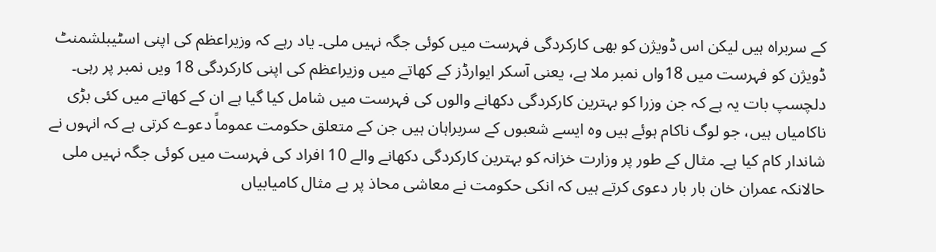کے سربراہ ہیں لیکن اس ڈویژن کو بھی کارکردگی فہرست میں کوئی جگہ نہیں ملی۔ یاد رہے کہ وزیراعظم کی اپنی اسٹیبلشمنٹ ڈویژن کو فہرست میں 18واں نمبر ملا ہے، یعنی آسکر ایوارڈز کے کھاتے میں وزیراعظم کی اپنی کارکردگی 18 ویں نمبر پر رہی۔
دلچسپ بات یہ ہے کہ جن وزرا کو بہترین کارکردگی دکھانے والوں کی فہرست میں شامل کیا گیا ہے ان کے کھاتے میں کئی بڑی ناکامیاں ہیں، جو لوگ ناکام ہوئے ہیں وہ ایسے شعبوں کے سربراہان ہیں جن کے متعلق حکومت عموماً دعوے کرتی ہے کہ انہوں نے شاندار کام کیا ہے۔ مثال کے طور پر وزارت خزانہ کو بہترین کارکردگی دکھانے والے 10 افراد کی فہرست میں کوئی جگہ نہیں ملی حالانکہ عمران خان بار بار دعوی کرتے ہیں کہ انکی حکومت نے معاشی محاذ پر بے مثال کامیابیاں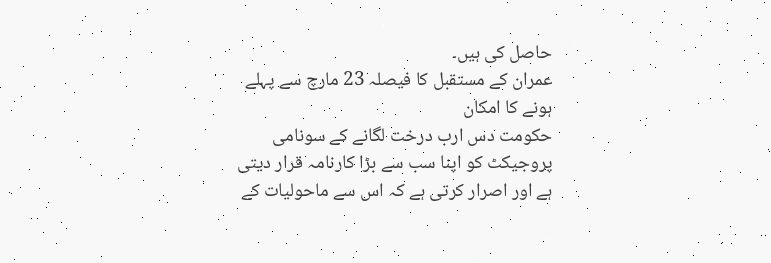حاصل کی ہیں۔
عمران کے مستقبل کا فیصلہ 23 مارچ سے پہلے ہونے کا امکان
حکومت دس ارب درخت لگانے کے سونامی پروجیکٹ کو اپنا سب سے بڑا کارنامہ قرار دیتی ہے اور اصرار کرتی ہے کہ اس سے ماحولیات کے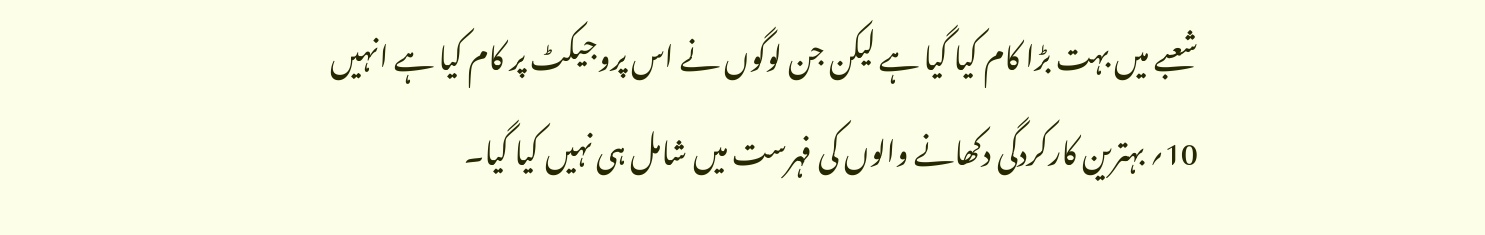شعبے میں بہت بڑا کام کیا گیا ہے لیکن جن لوگوں نے اس پروجیکٹ پر کام کیا ہے انہیں 10؍ بہترین کارکردگی دکھانے والوں کی فہرست میں شامل ہی نہیں کیا گیا۔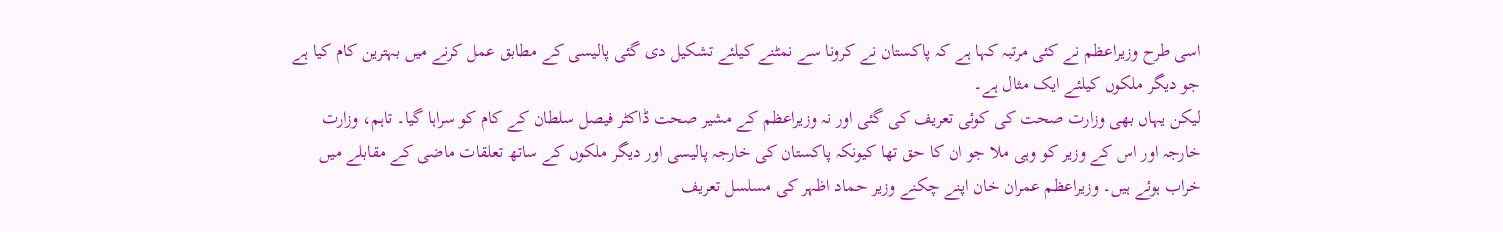اسی طرح وزیراعظم نے کئی مرتبہ کہا ہے کہ پاکستان نے کرونا سے نمٹنے کیلئے تشکیل دی گئی پالیسی کے مطابق عمل کرنے میں بہترین کام کیا ہے جو دیگر ملکوں کیلئے ایک مثال ہے۔
لیکن یہاں بھی وزارت صحت کی کوئی تعریف کی گئی اور نہ وزیراعظم کے مشیر صحت ڈاکٹر فیصل سلطان کے کام کو سراہا گیا۔ تاہم، وزارت خارجہ اور اس کے وزیر کو وہی ملا جو ان کا حق تھا کیونکہ پاکستان کی خارجہ پالیسی اور دیگر ملکوں کے ساتھ تعلقات ماضی کے مقابلے میں خراب ہوئے ہیں۔ وزیراعظم عمران خان اپنے چکنے وزیر حماد اظہر کی مسلسل تعریف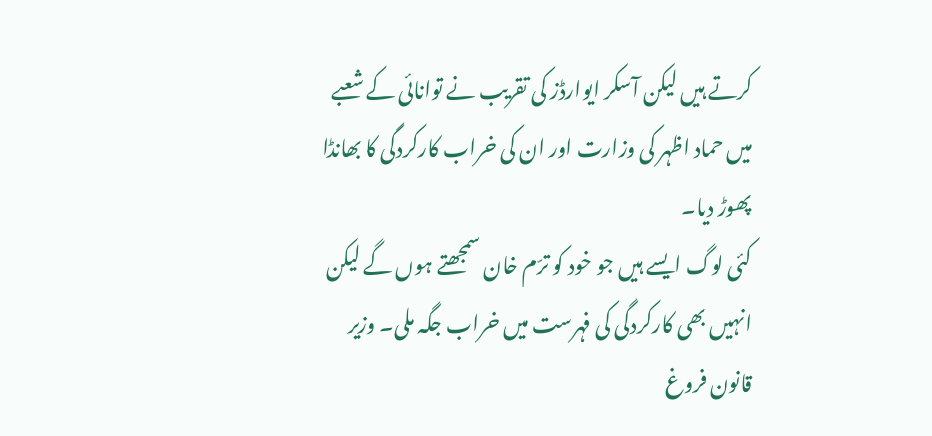کرتے ہیں لیکن آسکر ایوارڈز کی تقریب نے توانائی کے شعبے میں حماد اظہر کی وزارت اور ان کی خراب کارکردگی کا بھانڈا پھوڑ دیا۔
کئی لوگ ایسے ہیں جو خود کو ترّم خان سمجھتے ہوں گے لیکن انہیں بھی کارکردگی کی فہرست میں خراب جگہ ملی۔ وزیر قانون فروغ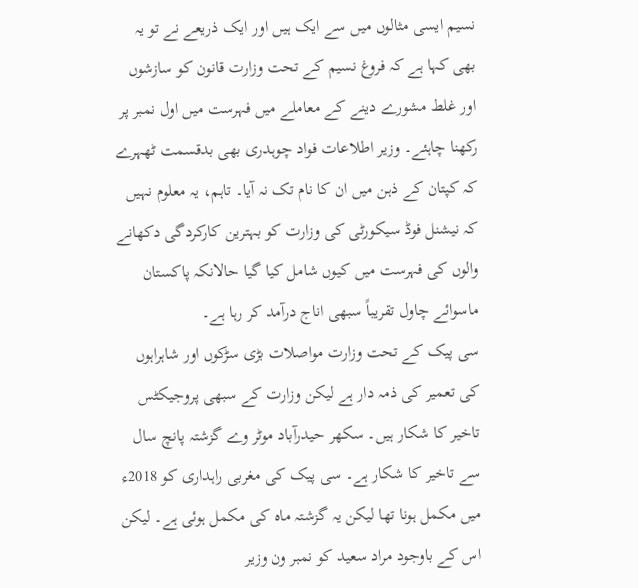نسیم ایسی مثالوں میں سے ایک ہیں اور ایک ذریعے نے تو یہ بھی کہا ہے کہ فروغ نسیم کے تحت وزارت قانون کو سازشوں اور غلط مشورے دینے کے معاملے میں فہرست میں اول نمبر پر رکھنا چاہئے۔ وزیر اطلاعات فواد چوہدری بھی بدقسمت ٹھہرے کہ کپتان کے ذہن میں ان کا نام تک نہ آیا۔ تاہم، یہ معلوم نہیں کہ نیشنل فوڈ سیکورٹی کی وزارت کو بہترین کارکردگی دکھانے والوں کی فہرست میں کیوں شامل کیا گیا حالانکہ پاکستان ماسوائے چاول تقریباً سبھی اناج درآمد کر رہا ہے۔
سی پیک کے تحت وزارت مواصلات بڑی سڑکوں اور شاہراہوں کی تعمیر کی ذمہ دار ہے لیکن وزارت کے سبھی پروجیکٹس تاخیر کا شکار ہیں۔ سکھر حیدرآباد موٹر وے گزشتہ پانچ سال سے تاخیر کا شکار ہے۔ سی پیک کی مغربی راہداری کو 2018ء میں مکمل ہونا تھا لیکن یہ گزشتہ ماہ کی مکمل ہوئی ہے۔ لیکن اس کے باوجود مراد سعید کو نمبر ون وزیر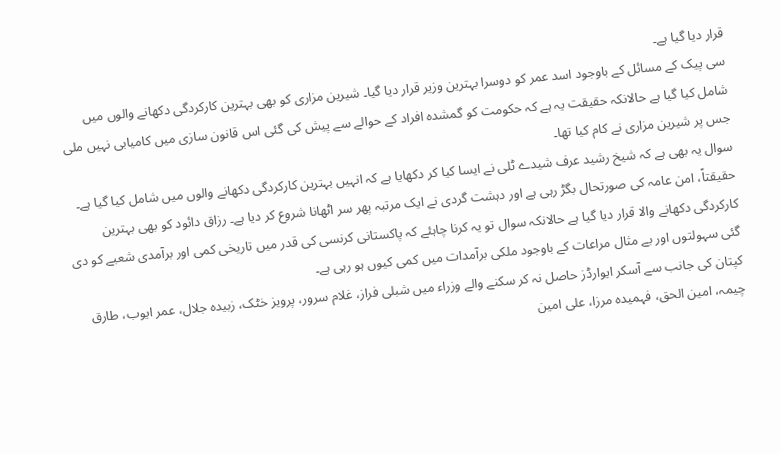قرار دیا گیا ہے۔
سی پیک کے مسائل کے باوجود اسد عمر کو دوسرا بہترین وزیر قرار دیا گیا۔ شیرین مزاری کو بھی بہترین کارکردگی دکھانے والوں میں شامل کیا گیا ہے حالانکہ حقیقت یہ ہے کہ حکومت کو گمشدہ افراد کے حوالے سے پیش کی گئی اس قانون سازی میں کامیابی نہیں ملی جس پر شیرین مزاری نے کام کیا تھا۔
سوال یہ بھی ہے کہ شیخ رشید عرف شیدے ٹلی نے ایسا کیا کر دکھایا ہے کہ انہیں بہترین کارکردگی دکھانے والوں میں شامل کیا گیا ہے۔ حقیقتاً، امن عامہ کی صورتحال بگڑ رہی ہے اور دہشت گردی نے ایک مرتبہ پھر سر اٹھانا شروع کر دیا ہے۔ رزاق دائود کو بھی بہترین کارکردگی دکھانے والا قرار دیا گیا ہے حالانکہ سوال تو یہ کرنا چاہئے کہ پاکستانی کرنسی کی قدر میں تاریخی کمی اور برآمدی شعبے کو دی گئی سہولتوں اور بے مثال مراعات کے باوجود ملکی برآمدات میں کمی کیوں ہو رہی ہے۔
کپتان کی جانب سے آسکر ایوارڈز حاصل نہ کر سکنے والے وزراء میں شبلی فراز، غلام سرور، پرویز خٹک، زبیدہ جلال، عمر ایوب، طارق چیمہ، امین الحق، فہمیدہ مرزا، علی امین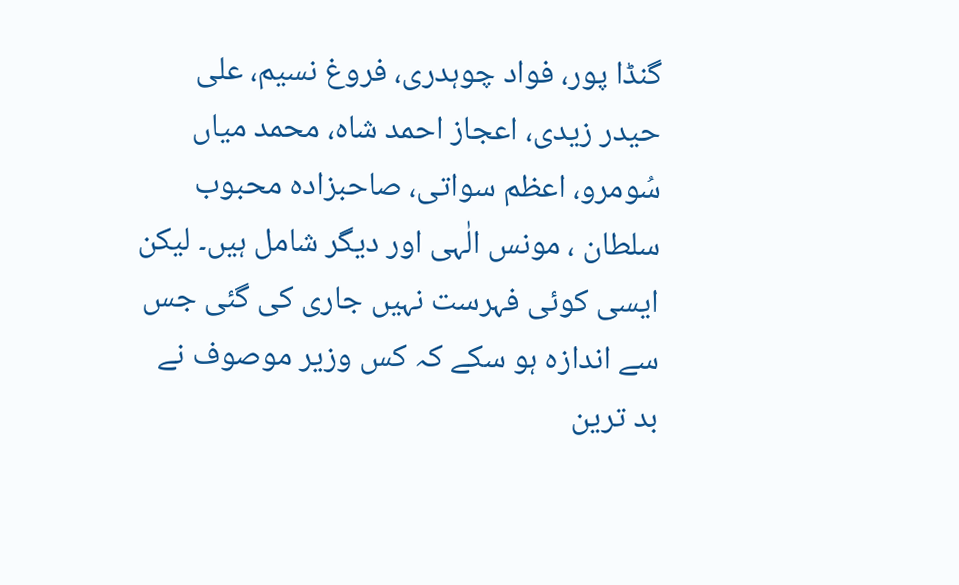گنڈا پور، فواد چوہدری، فروغ نسیم، علی حیدر زیدی، اعجاز احمد شاہ، محمد میاں سُومرو، اعظم سواتی، صاحبزادہ محبوب سلطان ، مونس الٰہی اور دیگر شامل ہیں۔ لیکن ایسی کوئی فہرست نہیں جاری کی گئی جس سے اندازہ ہو سکے کہ کس وزیر موصوف نے بد ترین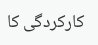کارکردگی کا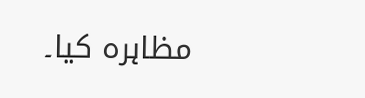مظاہرہ کیا۔